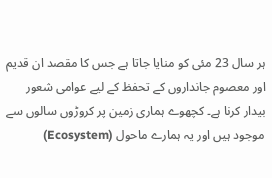ہر سال 23 مئی کو منایا جاتا ہے جس کا مقصد ان قدیم اور معصوم جانداروں کے تحفظ کے لیے عوامی شعور بیدار کرنا ہے۔ کچھوے ہماری زمین پر کروڑوں سالوں سے موجود ہیں اور یہ ہمارے ماحول (Ecosystem)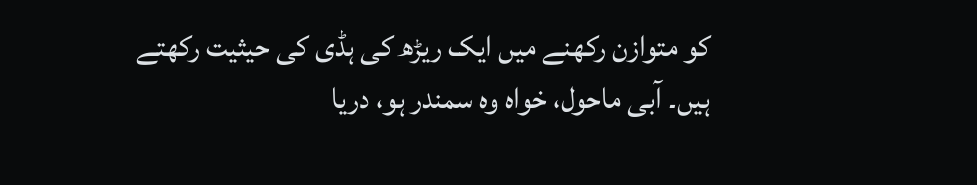کو متوازن رکھنے میں ایک ریڑھ کی ہڈی کی حیثیت رکھتے ہیں۔ آبی ماحول، خواہ وہ سمندر ہو، دریا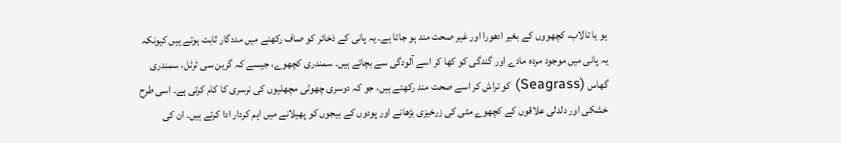ہو یا تالاب، کچھووں کے بغیر ادھورا اور غیر صحت مند ہو جاتا ہے۔ یہ پانی کے ذخائر کو صاف رکھنے میں مددگار ثابت ہوتے ہیں کیونکہ یہ پانی میں موجود مردہ مادے اور گندگی کو کھا کر اسے آلودگی سے بچاتے ہیں۔ سمندری کچھوے، جیسے کہ گرین سی ٹرٹل، سمندری گھاس (Seagrass) کو تراش کر اسے صحت مند رکھتے ہیں، جو کہ دوسری چھوٹی مچھلیوں کی نرسری کا کام کرتی ہے۔ اسی طرح خشکی اور دلدلی علاقوں کے کچھوے مٹی کی زرخیزی بڑھانے اور پودوں کے بیجوں کو پھیلانے میں اہم کردار ادا کرتے ہیں۔ ان کی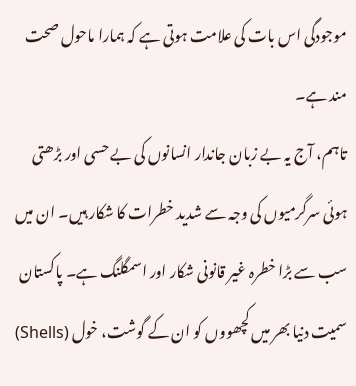موجودگی اس بات کی علامت ہوتی ہے کہ ہمارا ماحول صحت مند ہے۔
تاہم، آج یہ بے زبان جاندار انسانوں کی بے حسی اور بڑھتی ہوئی سرگرمیوں کی وجہ سے شدید خطرات کا شکار ہیں۔ ان میں سب سے بڑا خطرہ غیر قانونی شکار اور اسمگلنگ ہے۔ پاکستان سمیت دنیا بھر میں کچھووں کو ان کے گوشت، خول (Shells)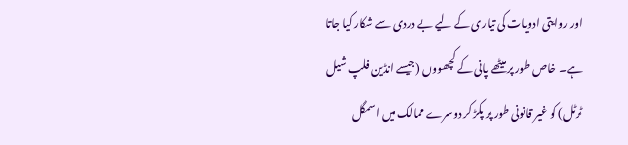اور روایتی ادویات کی تیاری کے لیے بے دردی سے شکار کیا جاتا ہے۔ خاص طور پر میٹھے پانی کے کچھووں (جیسے انڈین فلپ شیل ٹرٹل) کو غیر قانونی طور پر پکڑ کر دوسرے ممالک میں اسمگل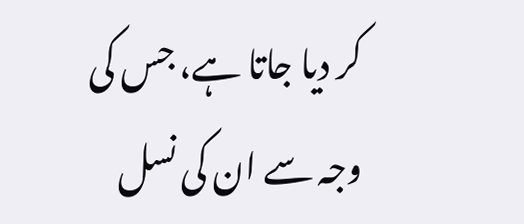کر دیا جاتا ہے، جس کی وجہ سے ان کی نسل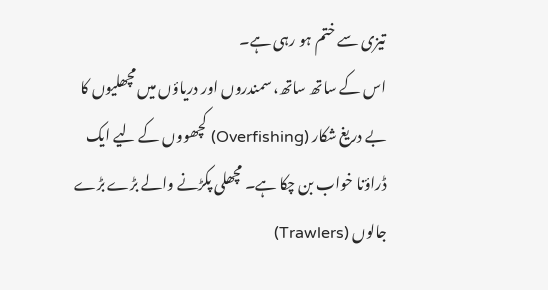تیزی سے ختم ہو رہی ہے۔
اس کے ساتھ ساتھ، سمندروں اور دریاؤں میں مچھلیوں کا بے دریغ شکار (Overfishing) کچھووں کے لیے ایک ڈراؤنا خواب بن چکا ہے۔ مچھلی پکڑنے والے بڑے بڑے جالوں (Trawlers)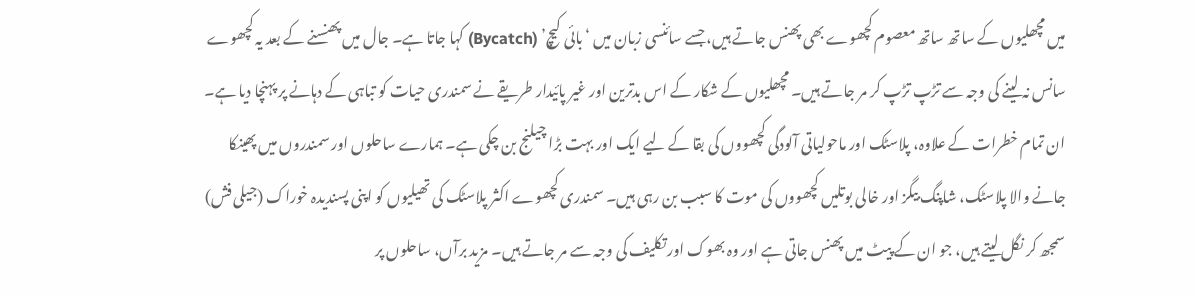میں مچھلیوں کے ساتھ ساتھ معصوم کچھوے بھی پھنس جاتے ہیں، جسے سائنسی زبان میں ‘بائی کیچ’ (Bycatch) کہا جاتا ہے۔ جال میں پھنسنے کے بعد یہ کچھوے سانس نہ لینے کی وجہ سے تڑپ تڑپ کر مر جاتے ہیں۔ مچھلیوں کے شکار کے اس بدترین اور غیر پائیدار طریقے نے سمندری حیات کو تباہی کے دہانے پر پہنچا دیا ہے۔
ان تمام خطرات کے علاوہ، پلاسٹک اور ماحولیاتی آلودگی کچھووں کی بقا کے لیے ایک اور بہت بڑا چیلنج بن چکی ہے۔ ہمارے ساحلوں اور سمندروں میں پھینکا جانے والا پلاسٹک، شاپنگ بیگز اور خالی بوتلیں کچھووں کی موت کا سبب بن رہی ہیں۔ سمندری کچھوے اکثر پلاسٹک کی تھیلیوں کو اپنی پسندیدہ خوراک (جیلی فش) سمجھ کر نگل لیتے ہیں، جو ان کے پیٹ میں پھنس جاتی ہے اور وہ بھوک اور تکلیف کی وجہ سے مر جاتے ہیں۔ مزید برآں، ساحلوں پر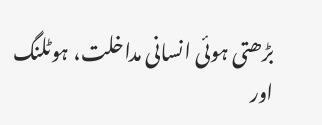بڑھتی ہوئی انسانی مداخلت، ہوٹلنگ اور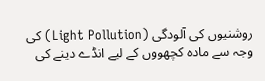روشنیوں کی آلودگی (Light Pollution) کی وجہ سے مادہ کچھووں کے لیے انڈے دینے کی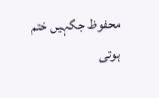محفوظ جگہیں ختم ہوتی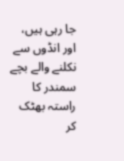جا رہی ہیں، اور انڈوں سے نکلنے والے بچے سمندر کا راستہ بھٹک کر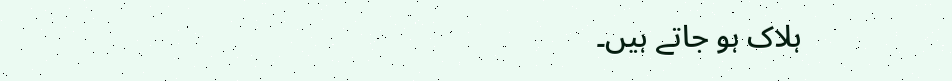ہلاک ہو جاتے ہیں۔